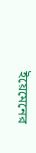ইয়েমেনের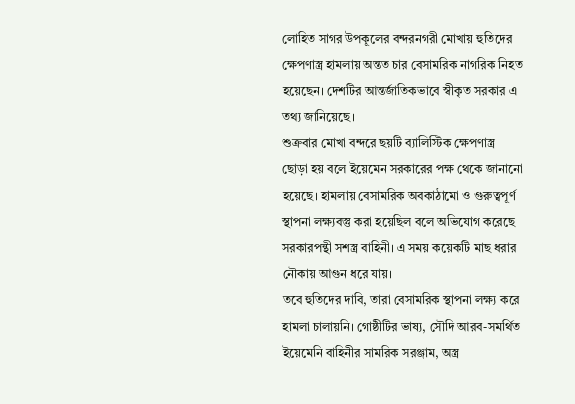লোহিত সাগর উপকূলের বন্দরনগরী মোখায় হুতিদের ক্ষেপণাস্ত্র হামলায় অন্তত চার বেসামরিক নাগরিক নিহত হয়েছেন। দেশটির আন্তর্জাতিকভাবে স্বীকৃত সরকার এ তথ্য জানিয়েছে।
শুক্রবার মোখা বন্দরে ছয়টি ব্যালিস্টিক ক্ষেপণাস্ত্র ছোড়া হয় বলে ইয়েমেন সরকারের পক্ষ থেকে জানানো হয়েছে। হামলায় বেসামরিক অবকাঠামো ও গুরুত্বপূর্ণ স্থাপনা লক্ষ্যবস্তু করা হয়েছিল বলে অভিযোগ করেছে সরকারপন্থী সশস্ত্র বাহিনী। এ সময় কয়েকটি মাছ ধরার নৌকায় আগুন ধরে যায়।
তবে হুতিদের দাবি, তারা বেসামরিক স্থাপনা লক্ষ্য করে হামলা চালায়নি। গোষ্ঠীটির ভাষ্য, সৌদি আরব-সমর্থিত ইয়েমেনি বাহিনীর সামরিক সরঞ্জাম, অস্ত্র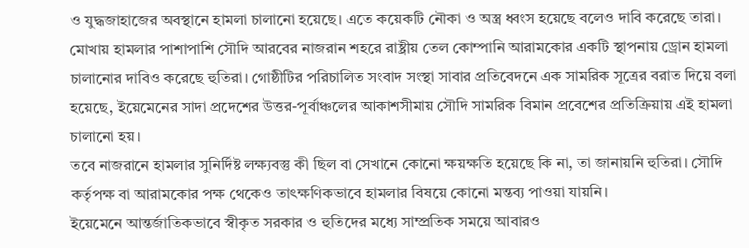ও যুদ্ধজাহাজের অবস্থানে হামলা চালানো হয়েছে। এতে কয়েকটি নৌকা ও অস্ত্র ধ্বংস হয়েছে বলেও দাবি করেছে তারা।
মোখায় হামলার পাশাপাশি সৌদি আরবের নাজরান শহরে রাষ্ট্রীয় তেল কোম্পানি আরামকোর একটি স্থাপনায় ড্রোন হামলা চালানোর দাবিও করেছে হুতিরা। গোষ্ঠীটির পরিচালিত সংবাদ সংস্থা সাবার প্রতিবেদনে এক সামরিক সূত্রের বরাত দিয়ে বলা হয়েছে, ইয়েমেনের সাদা প্রদেশের উত্তর-পূর্বাঞ্চলের আকাশসীমায় সৌদি সামরিক বিমান প্রবেশের প্রতিক্রিয়ায় এই হামলা চালানো হয়।
তবে নাজরানে হামলার সুনির্দিষ্ট লক্ষ্যবস্তু কী ছিল বা সেখানে কোনো ক্ষয়ক্ষতি হয়েছে কি না, তা জানায়নি হুতিরা। সৌদি কর্তৃপক্ষ বা আরামকোর পক্ষ থেকেও তাৎক্ষণিকভাবে হামলার বিষয়ে কোনো মন্তব্য পাওয়া যায়নি।
ইয়েমেনে আন্তর্জাতিকভাবে স্বীকৃত সরকার ও হুতিদের মধ্যে সাম্প্রতিক সময়ে আবারও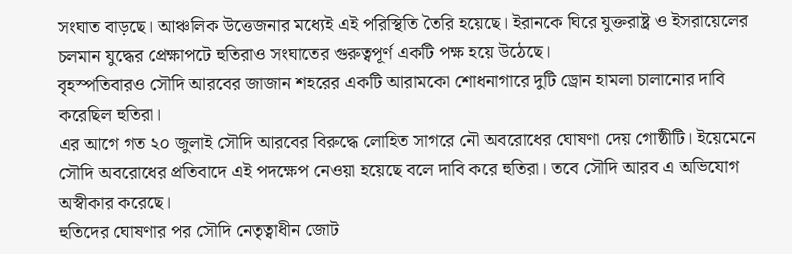সংঘাত বাড়ছে। আঞ্চলিক উত্তেজনার মধ্যেই এই পরিস্থিতি তৈরি হয়েছে। ইরানকে ঘিরে যুক্তরাষ্ট্র ও ইসরায়েলের চলমান যুদ্ধের প্রেক্ষাপটে হুতিরাও সংঘাতের গুরুত্বপূর্ণ একটি পক্ষ হয়ে উঠেছে।
বৃহস্পতিবারও সৌদি আরবের জাজান শহরের একটি আরামকো শোধনাগারে দুটি ড্রোন হামলা চালানোর দাবি করেছিল হুতিরা।
এর আগে গত ২০ জুলাই সৌদি আরবের বিরুদ্ধে লোহিত সাগরে নৌ অবরোধের ঘোষণা দেয় গোষ্ঠীটি। ইয়েমেনে সৌদি অবরোধের প্রতিবাদে এই পদক্ষেপ নেওয়া হয়েছে বলে দাবি করে হুতিরা। তবে সৌদি আরব এ অভিযোগ অস্বীকার করেছে।
হুতিদের ঘোষণার পর সৌদি নেতৃত্বাধীন জোট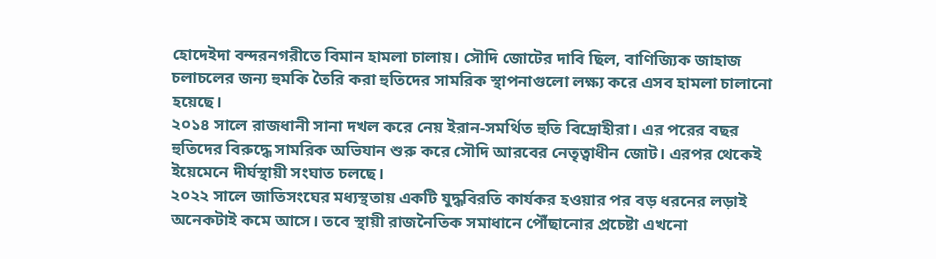হোদেইদা বন্দরনগরীতে বিমান হামলা চালায়। সৌদি জোটের দাবি ছিল, বাণিজ্যিক জাহাজ চলাচলের জন্য হুমকি তৈরি করা হুতিদের সামরিক স্থাপনাগুলো লক্ষ্য করে এসব হামলা চালানো হয়েছে।
২০১৪ সালে রাজধানী সানা দখল করে নেয় ইরান-সমর্থিত হুতি বিদ্রোহীরা। এর পরের বছর হুতিদের বিরুদ্ধে সামরিক অভিযান শুরু করে সৌদি আরবের নেতৃত্বাধীন জোট। এরপর থেকেই ইয়েমেনে দীর্ঘস্থায়ী সংঘাত চলছে।
২০২২ সালে জাতিসংঘের মধ্যস্থতায় একটি যুদ্ধবিরতি কার্যকর হওয়ার পর বড় ধরনের লড়াই অনেকটাই কমে আসে। তবে স্থায়ী রাজনৈতিক সমাধানে পৌঁছানোর প্রচেষ্টা এখনো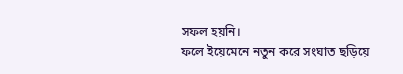সফল হয়নি।
ফলে ইয়েমেনে নতুন করে সংঘাত ছড়িয়ে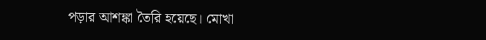পড়ার আশঙ্কা তৈরি হয়েছে। মোখা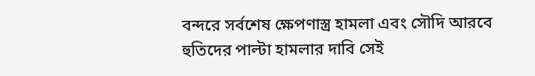বন্দরে সর্বশেষ ক্ষেপণাস্ত্র হামলা এবং সৌদি আরবে হুতিদের পাল্টা হামলার দাবি সেই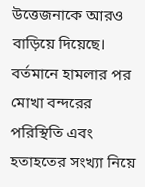উত্তেজনাকে আরও বাড়িয়ে দিয়েছে। বর্তমানে হামলার পর মোখা বন্দরের পরিস্থিতি এবং হতাহতের সংখ্যা নিয়ে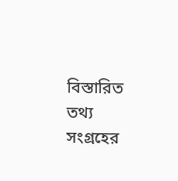বিস্তারিত তথ্য সংগ্রহের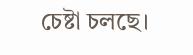চেষ্টা চলছে।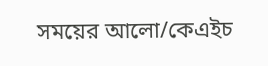সময়ের আলো/কেএইচ